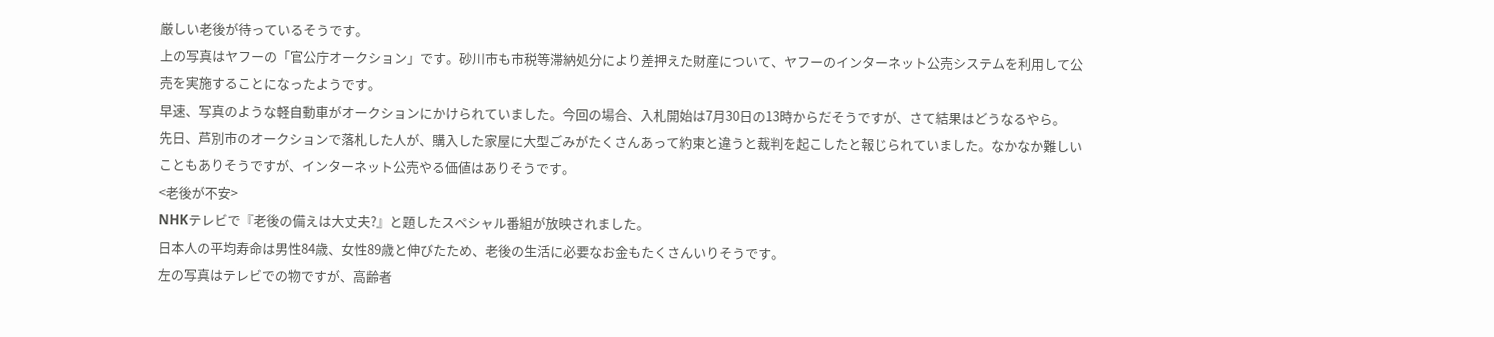厳しい老後が待っているそうです。
上の写真はヤフーの「官公庁オークション」です。砂川市も市税等滞納処分により差押えた財産について、ヤフーのインターネット公売システムを利用して公売を実施することになったようです。
早速、写真のような軽自動車がオークションにかけられていました。今回の場合、入札開始は7月30日の13時からだそうですが、さて結果はどうなるやら。
先日、芦別市のオークションで落札した人が、購入した家屋に大型ごみがたくさんあって約束と違うと裁判を起こしたと報じられていました。なかなか難しいこともありそうですが、インターネット公売やる価値はありそうです。
<老後が不安>
NHKテレビで『老後の備えは大丈夫?』と題したスペシャル番組が放映されました。
日本人の平均寿命は男性84歳、女性89歳と伸びたため、老後の生活に必要なお金もたくさんいりそうです。
左の写真はテレビでの物ですが、高齢者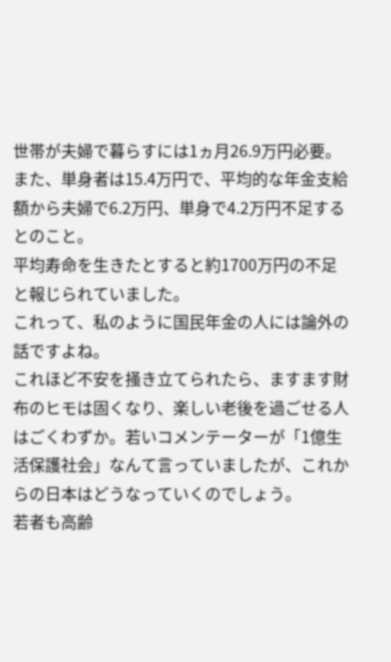世帯が夫婦で暮らすには1ヵ月26.9万円必要。また、単身者は15.4万円で、平均的な年金支給額から夫婦で6.2万円、単身で4.2万円不足するとのこと。
平均寿命を生きたとすると約1700万円の不足と報じられていました。
これって、私のように国民年金の人には論外の話ですよね。
これほど不安を掻き立てられたら、ますます財布のヒモは固くなり、楽しい老後を過ごせる人はごくわずか。若いコメンテーターが「1億生活保護社会」なんて言っていましたが、これからの日本はどうなっていくのでしょう。
若者も高齢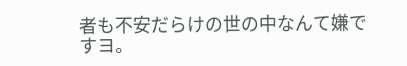者も不安だらけの世の中なんて嫌ですヨ。